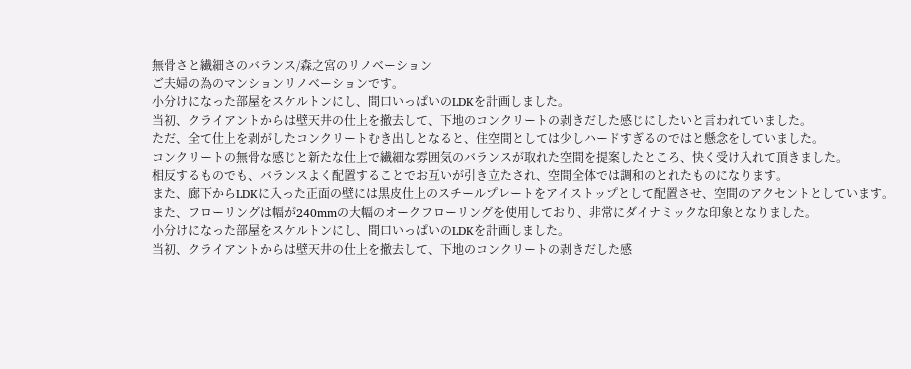無骨さと繊細さのバランス/森之宮のリノベーション
ご夫婦の為のマンションリノベーションです。
小分けになった部屋をスケルトンにし、間口いっぱいのLDKを計画しました。
当初、クライアントからは壁天井の仕上を撤去して、下地のコンクリートの剥きだした感じにしたいと言われていました。
ただ、全て仕上を剥がしたコンクリートむき出しとなると、住空間としては少しハードすぎるのではと懸念をしていました。
コンクリートの無骨な感じと新たな仕上で繊細な雰囲気のバランスが取れた空間を提案したところ、快く受け入れて頂きました。
相反するものでも、バランスよく配置することでお互いが引き立たされ、空間全体では調和のとれたものになります。
また、廊下からLDKに入った正面の壁には黒皮仕上のスチールプレートをアイストップとして配置させ、空間のアクセントとしています。
また、フローリングは幅が240mmの大幅のオークフローリングを使用しており、非常にダイナミックな印象となりました。
小分けになった部屋をスケルトンにし、間口いっぱいのLDKを計画しました。
当初、クライアントからは壁天井の仕上を撤去して、下地のコンクリートの剥きだした感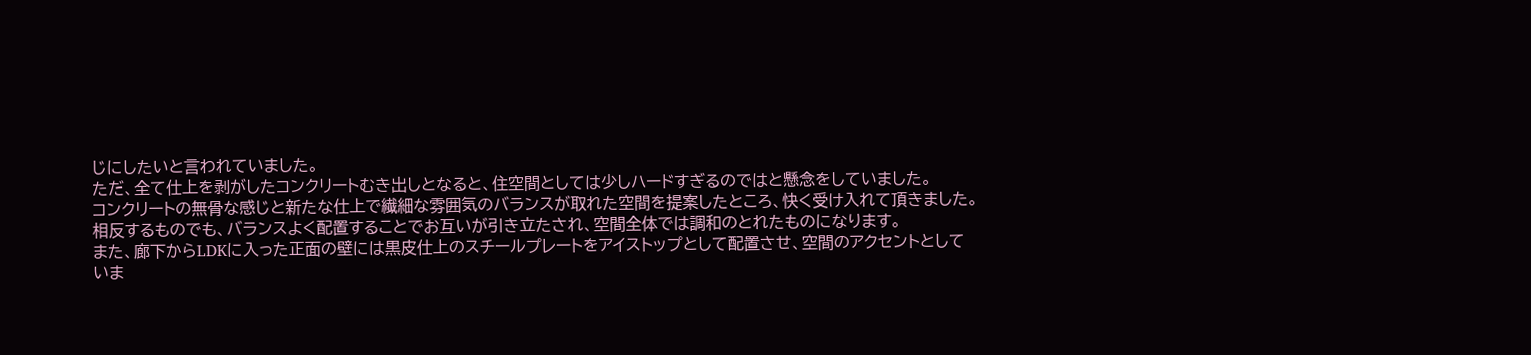じにしたいと言われていました。
ただ、全て仕上を剥がしたコンクリートむき出しとなると、住空間としては少しハードすぎるのではと懸念をしていました。
コンクリートの無骨な感じと新たな仕上で繊細な雰囲気のバランスが取れた空間を提案したところ、快く受け入れて頂きました。
相反するものでも、バランスよく配置することでお互いが引き立たされ、空間全体では調和のとれたものになります。
また、廊下からLDKに入った正面の壁には黒皮仕上のスチールプレートをアイストップとして配置させ、空間のアクセントとしていま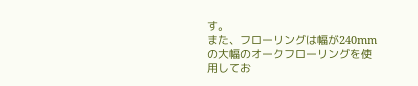す。
また、フローリングは幅が240mmの大幅のオークフローリングを使用してお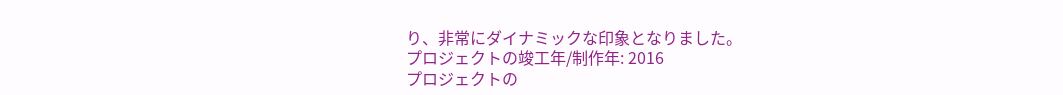り、非常にダイナミックな印象となりました。
プロジェクトの竣工年/制作年: 2016
プロジェクトの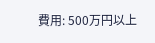費用: 500万円以上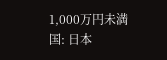1,000万円未満
国: 日本